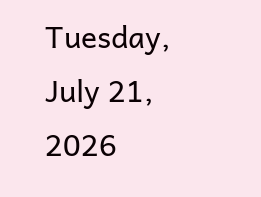Tuesday, July 21, 2026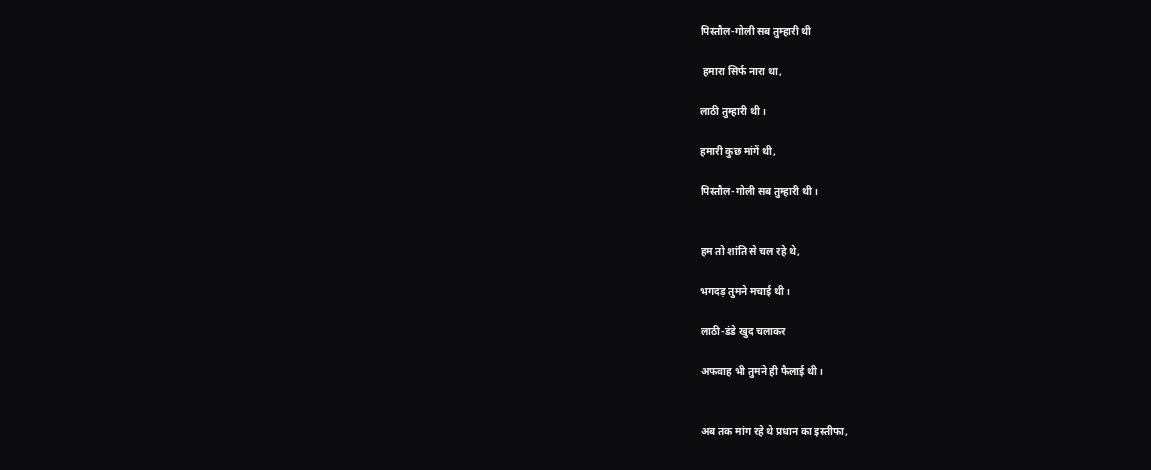पिस्तौल-गोली सब तुम्हारी थी

 हमारा सिर्फ नारा था,

लाठी तुम्हारी थी।

हमारी कुछ मांगें थी,

पिस्तौल-गोली सब तुम्हारी थी।


हम तो शांति से चल रहे थे,

भगदड़ तुमने मचाई थी।

लाठी-डंडे खुद चलाकर

अफवाह भी तुमने ही फैलाई थी।


अब तक मांग रहे थे प्रधान का इस्तीफा,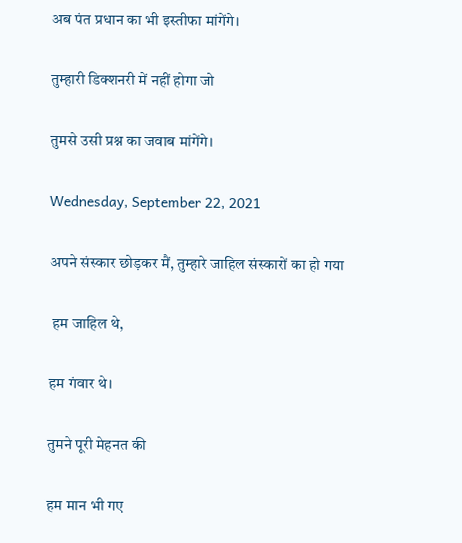अब पंत प्रधान का भी इस्तीफा मांगेंगे।

तुम्हारी डिक्शनरी में नहीं होगा जो

तुमसे उसी प्रश्न का जवाब मांगेंगे।

Wednesday, September 22, 2021

अपने संस्कार छोड़कर मैं, तुम्हारे जाहिल संस्कारों का हो गया

 हम जाहिल थे,

हम गंवार थे।

तुमने पूरी मेहनत की

हम मान भी गए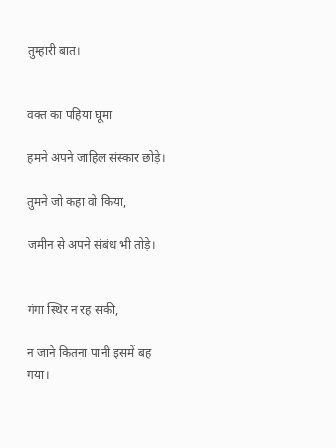तुम्हारी बात।


वक्त का पहिया घूमा

हमने अपने जाहिल संस्कार छोड़े।

तुमने जो कहा वो किया,

जमीन से अपने संबंध भी तोड़े।


गंगा स्थिर न रह सकी,

न जाने कितना पानी इसमें बह गया।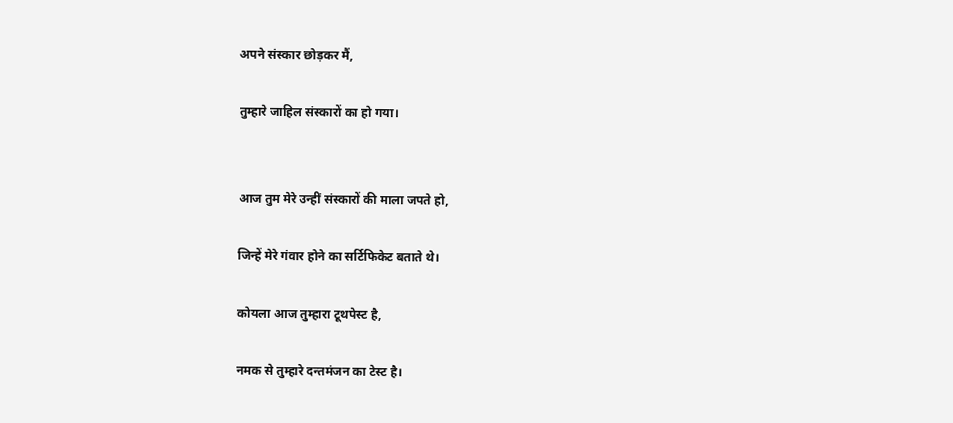अपने संस्कार छोड़कर मैं,

तुम्हारे जाहिल संस्कारों का हो गया।


आज तुम मेरे उन्हीं संस्कारों की माला जपते हो,

जिन्हें मेरे गंवार होने का सर्टिफिकेट बताते थे।

कोयला आज तुम्हारा टूथपेस्ट है,

नमक से तुम्हारे दन्तमंजन का टेस्ट है।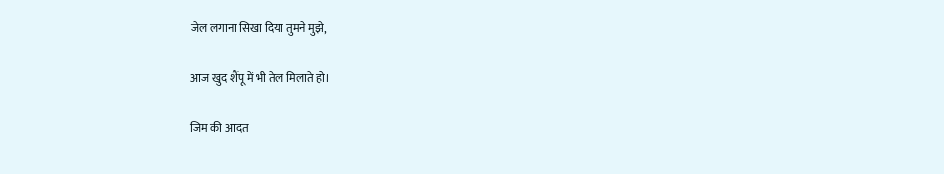जेल लगाना सिखा दिया तुमने मुझे,

आज खुद शैंपू में भी तेल मिलाते हो।

जिम की आदत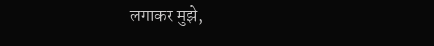लगाकर मुझे,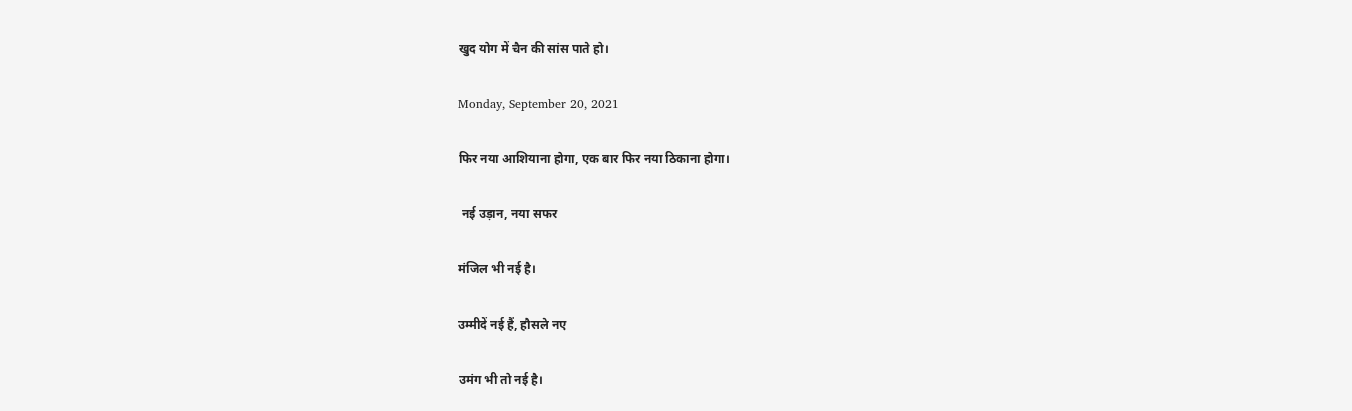खुद योग में चैन की सांस पाते हो।

Monday, September 20, 2021

फिर नया आशियाना होगा, एक बार फिर नया ठिकाना होगा।

 नई उड़ान, नया सफर

मंजिल भी नई है।

उम्मीदें नई हैं, हौसले नए

उमंग भी तो नई है।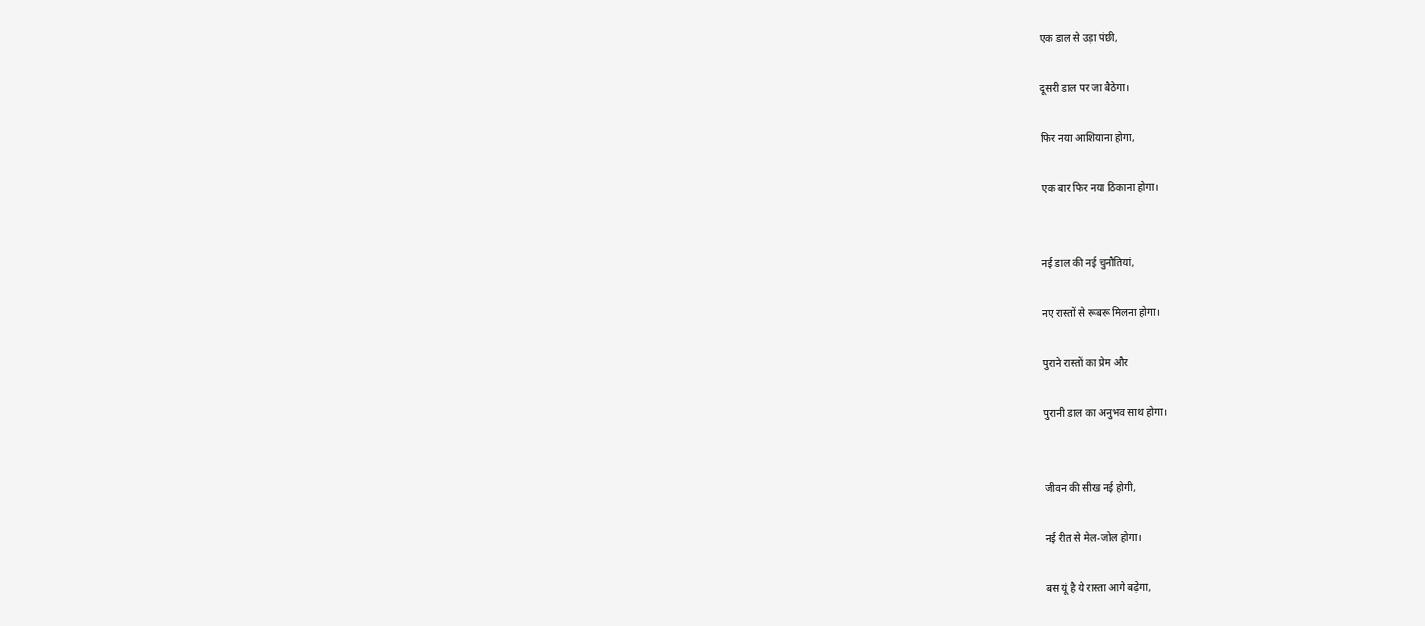एक डाल से उड़ा पंछी,

दूसरी डाल पर जा बैठेगा।

फिर नया आशियाना होगा,

एक बार फिर नया ठिकाना होगा।


नई डाल की नई चुनौतियां,

नए रास्तों से रूबरू मिलना होगा।

पुराने रास्तों का प्रेम और

पुरानी डाल का अनुभव साथ होगा।


जीवन की सीख नई होगी,

नई रीत से मेल-जोल होगा।

बस यूं है ये रास्ता आगे बढ़ेगा,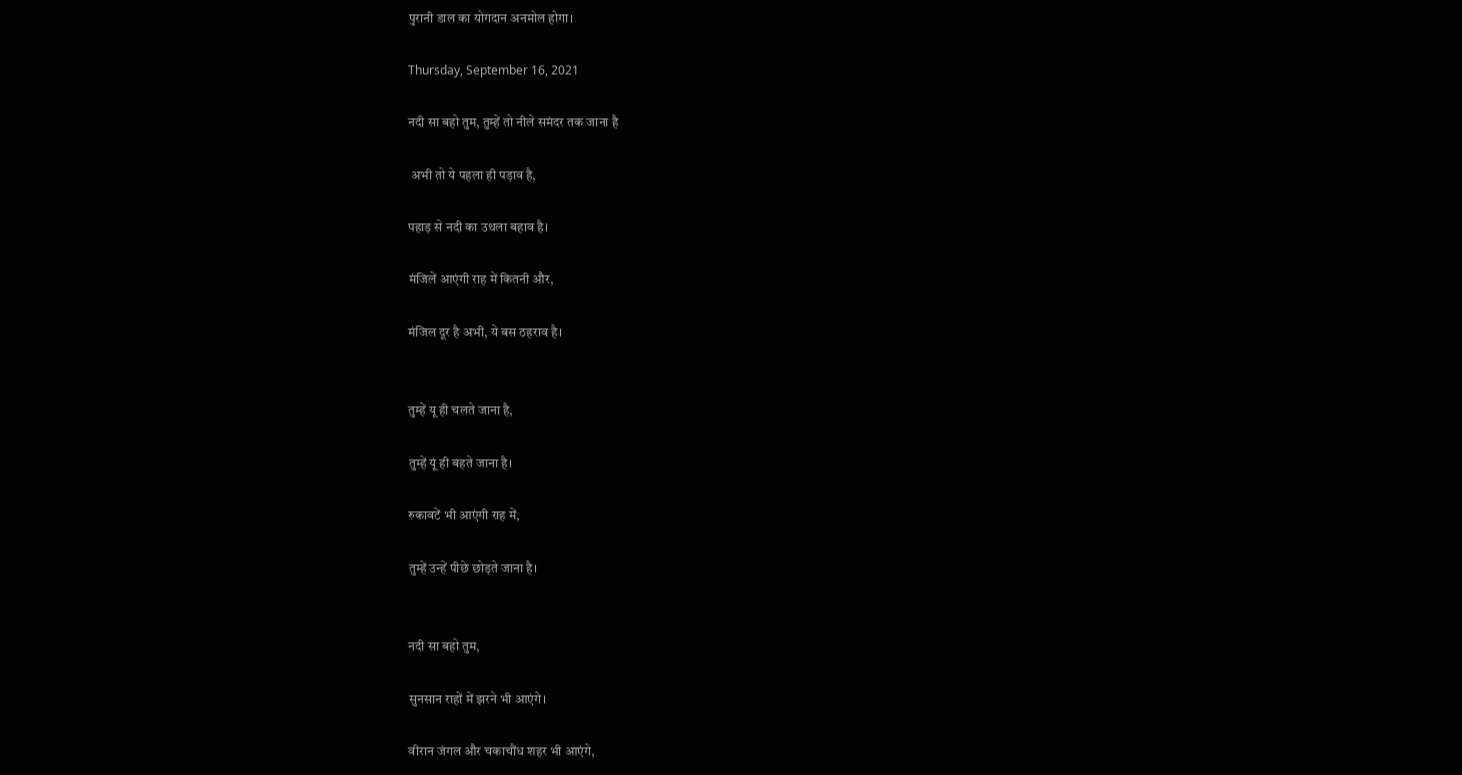पुरानी डाल का योगदान अनमोल होगा।

Thursday, September 16, 2021

नदी सा बहो तुम, तुम्हें तो नीले समंदर तक जाना है

 अभी तो ये पहला ही पड़ाव है,

पहाड़ से नदी का उथला बहाव है।

मंजिलें आएंगी राह में कितनी और,

मंजिल दूर है अभी, ये बस ठहराव है।


तुम्हें यू ही चलते जाना है,

तुम्हें यूं ही बहते जाना है।

रुकावटें भी आएंगी राह में,

तुम्हें उन्हें पीछे छोड़ते जाना है।


नदी सा बहो तुम,

सुनसान राहों में झरने भी आएंगे।

वीरान जंगल और चकाचौंध शहर भी आएंगे,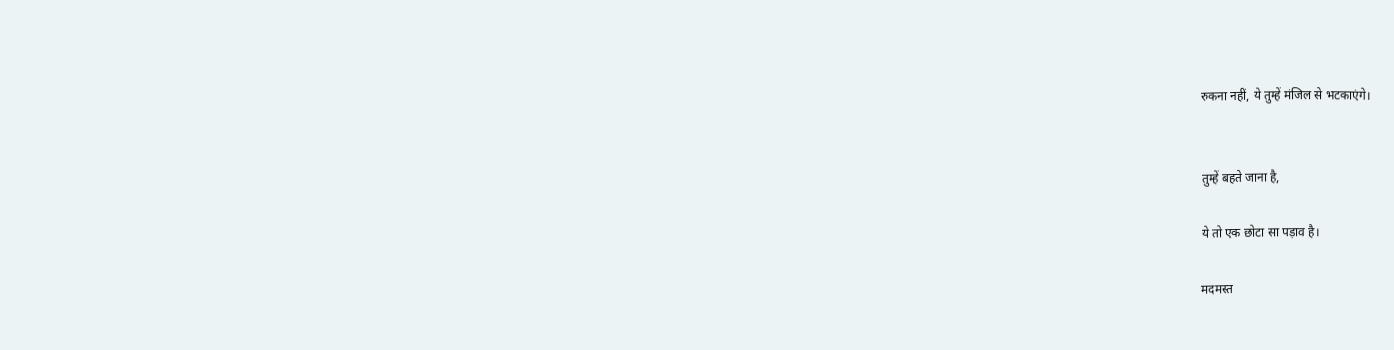रुकना नहीं, ये तुम्हें मंजिल से भटकाएंगे।


तुम्हें बहते जाना है,

ये तो एक छोटा सा पड़ाव है।

मदमस्त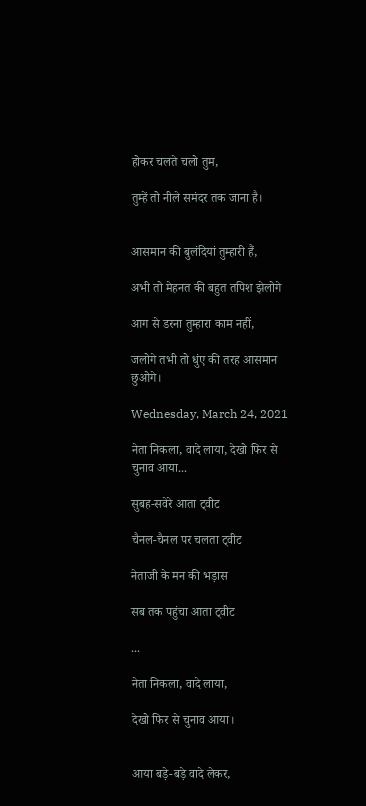होकर चलते चलो तुम,

तुम्हें तो नीले समंदर तक जाना है।


आसमान की बुलंदियां तुम्हारी हैं,

अभी तो मेहनत की बहुत तपिश झेलोगे

आग से डरना तुम्हारा काम नहीं,

जलोगे तभी तो धुंए की तरह आसमान छुओगे।

Wednesday, March 24, 2021

नेता निकला, वादे लाया, देखो फिर से चुनाव आया...

सुबह-सवेरे आता ट्वीट

चैनल-चैनल पर चलता ट्वीट

नेताजी के मन की भड़ास

सब तक पहुंचा आता ट्वीट

...

नेता निकला, वादे लाया,

देखो फिर से चुनाव आया।


आया बड़े-बड़े वादे लेकर,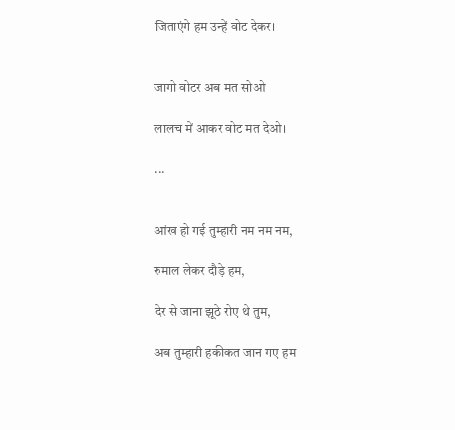जिताएंगे हम उन्हें वोट देकर।


जागो वोटर अब मत सोओ

लालच में आकर वोट मत देओ।

...


आंख हो गई तुम्हारी नम नम नम,

रुमाल लेकर दौड़े हम,

देर से जाना झूठे रोए थे तुम,

अब तुम्हारी हकीकत जान गए हम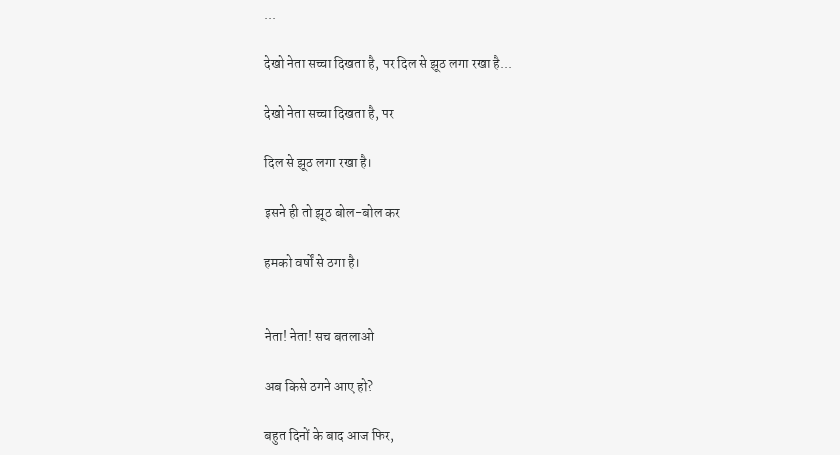...

देखो नेता सच्चा दिखता है, पर दिल से झूठ लगा रखा है...

देखो नेता सच्चा दिखता है, पर

दिल से झूठ लगा रखा है।

इसने ही तो झूठ बोल-बोल कर

हमको वर्षों से ठगा है।


नेता! नेता! सच बतलाओ

अब किसे ठगने आए हो?

बहुत दिनों के बाद आज फिर,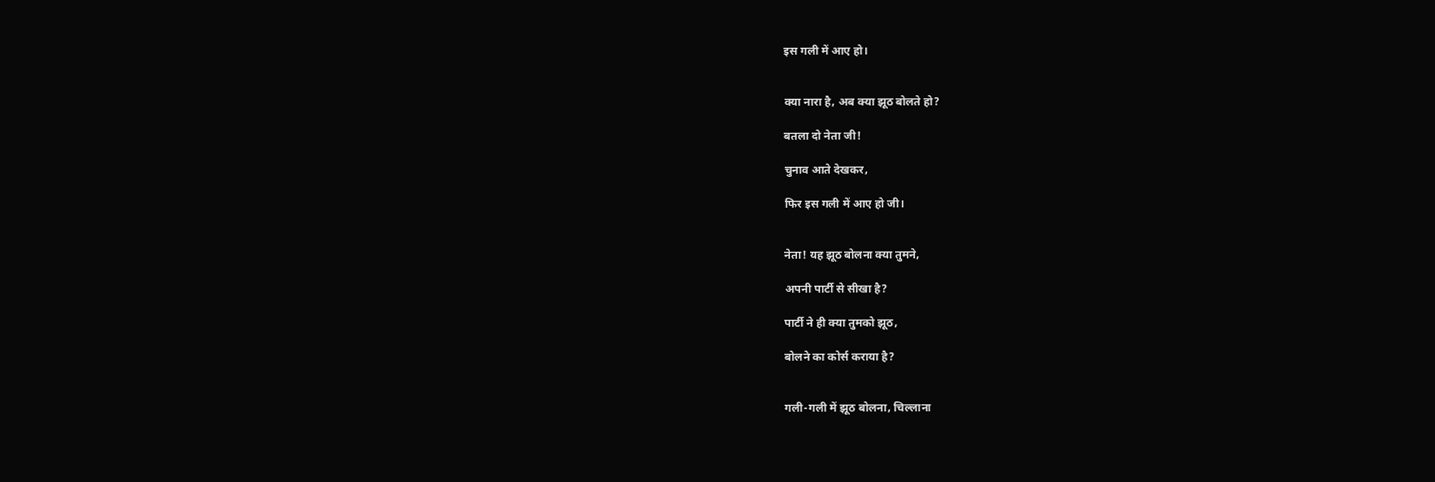इस गली में आए हो।


क्या नारा है, अब क्या झूठ बोलते हो?

बतला दो नेता जी!

चुनाव आते देखकर,

फिर इस गली में आए हो जी।


नेता! यह झूठ बोलना क्या तुमने,

अपनी पार्टी से सीखा है?

पार्टी ने ही क्या तुमको झूठ,

बोलने का कोर्स कराया है?


गली-गली में झूठ बोलना, चिल्लाना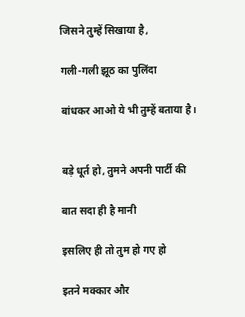जिसने तुम्हें सिखाया है,

गली-गली झूठ का पुलिंदा

बांधकर आओ ये भी तुम्हें बताया है।


बड़े धूर्त हो, तुमने अपनी पार्टी की

बात सदा ही है मानी

इसलिए ही तो तुम हो गए हो

इतने मक्कार और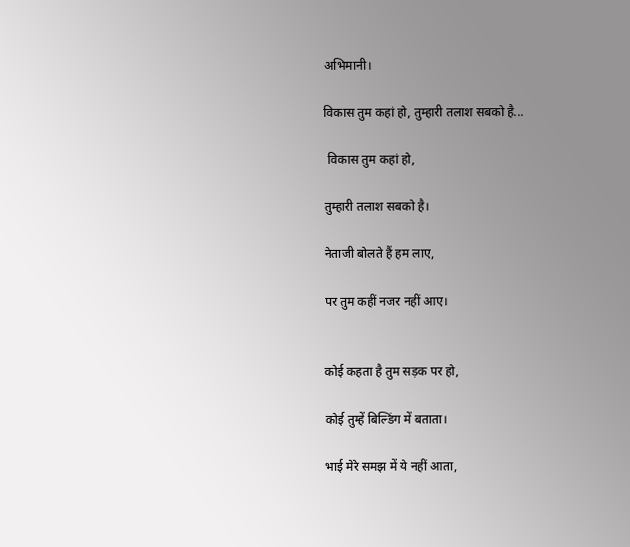अभिमानी।

विकास तुम कहां हो, तुम्हारी तलाश सबको है...

 विकास तुम कहां हो,

तुम्हारी तलाश सबको है।

नेताजी बोलते हैं हम लाए,

पर तुम कहीं नजर नहीं आए।


कोई कहता है तुम सड़क पर हो,

कोई तुम्हें बिल्डिंग में बताता।

भाई मेरे समझ में ये नहीं आता,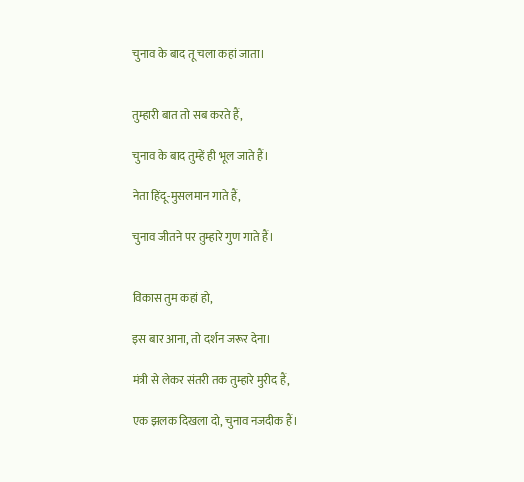चुनाव के बाद तू चला कहां जाता।


तुम्हारी बात तो सब करते हैं,

चुनाव के बाद तुम्हें ही भूल जाते हैं।

नेता हिंदू-मुसलमान गाते हैं,

चुनाव जीतने पर तुम्हारे गुण गाते हैं।


विकास तुम कहां हो,

इस बार आना, तो दर्शन जरूर देना।

मंत्री से लेकर संतरी तक तुम्हारे मुरीद हैं,

एक झलक दिखला दो, चुनाव नजदीक हैं।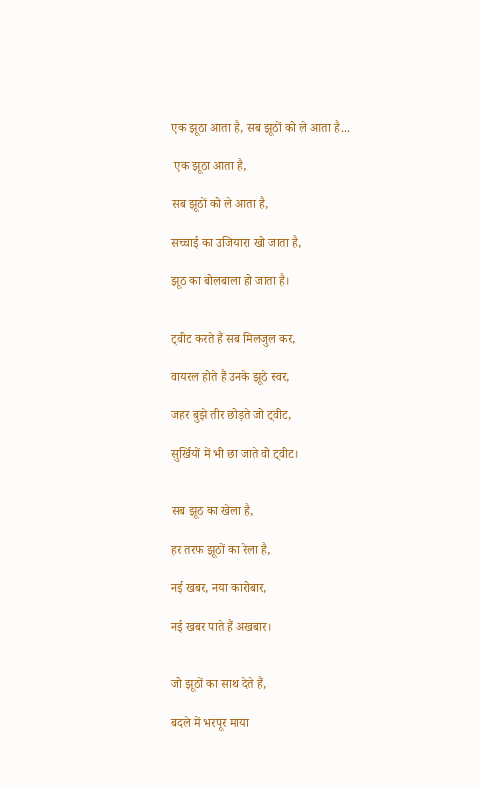एक झूठा आता है, सब झूठों को ले आता है...

 एक झूठा आता है,

सब झूठों को ले आता है,

सच्चाई का उजियारा खो जाता है,

झूठ का बोलबाला हो जाता है।


ट्वीट करते हैं सब मिलजुल कर,

वायरल होते हैं उनके झूठे स्वर,

जहर बुझे तीर छोड़ते जो ट्वीट,

सुर्खियों में भी छा जाते वो ट्वीट।


सब झूठ का खेला है,

हर तरफ झूठों का रेला है,

नई खबर, नया कारोबार,

नई खबर पाते हैं अखबार।


जो झूठों का साथ देते हैं,

बदले में भरपूर माया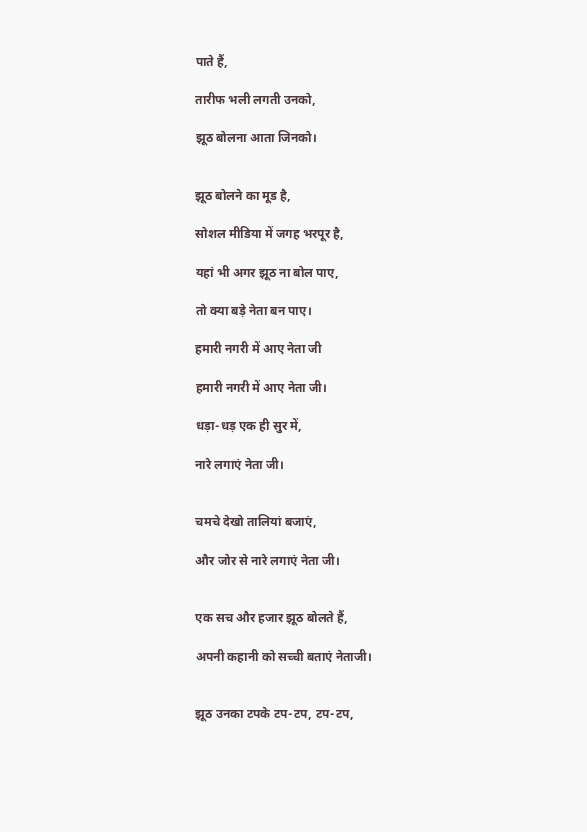पाते हैं,

तारीफ भली लगती उनको,

झूठ बोलना आता जिनको।


झूठ बोलने का मूड है,

सोशल मीडिया में जगह भरपूर है,

यहां भी अगर झूठ ना बोल पाए,

तो क्या बड़े नेता बन पाए।

हमारी नगरी में आए नेता जी

हमारी नगरी में आए नेता जी।

धड़ा-धड़ एक ही सुर में,

नारे लगाएं नेता जी।


चमचे देखो तालियां बजाएं,

और जोर से नारे लगाएं नेता जी।


एक सच और हजार झूठ बोलते हैं,

अपनी कहानी को सच्ची बताएं नेताजी।


झूठ उनका टपके टप-टप, टप-टप,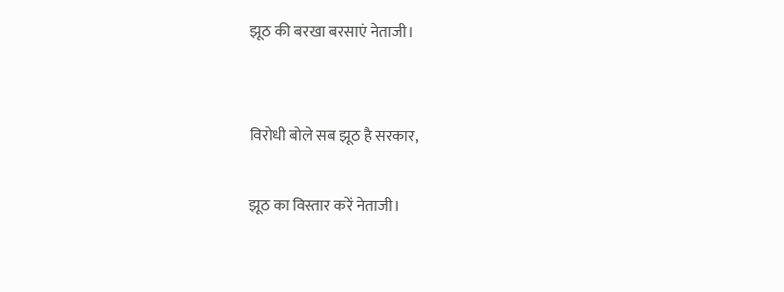झूठ की बरखा बरसाएं नेताजी।


विरोधी बोले सब झूठ है सरकार,

झूठ का विस्तार करें नेताजी।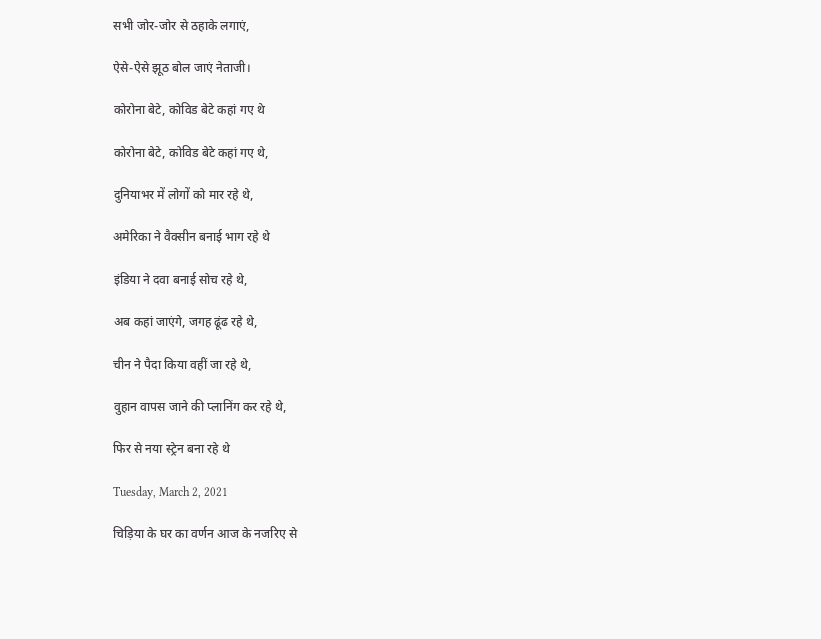सभी जोर-जोर से ठहाके लगाएं,

ऐसे-ऐसे झूठ बोल जाएं नेताजी।

कोरोना बेटे, कोविड बेटे कहां गए थे

कोरोना बेटे, कोविड बेटे कहां गए थे,

दुनियाभर में लोगों को मार रहे थे,

अमेरिका ने वैक्सीन बनाई भाग रहे थे

इंडिया ने दवा बनाई सोच रहे थे,

अब कहां जाएंगे, जगह ढूंढ रहे थे,

चीन ने पैदा किया वहीं जा रहे थे,

वुहान वापस जाने की प्लानिंग कर रहे थे,

फिर से नया स्ट्रेन बना रहे थे

Tuesday, March 2, 2021

चिड़िया के घर का वर्णन आज के नजरिए से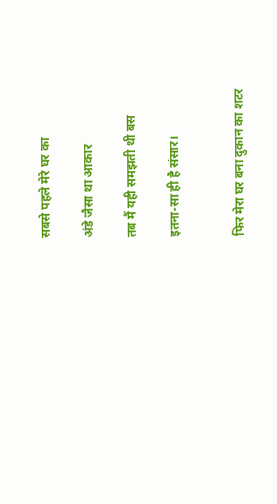सबसे पहले मेरे घर का

अंडे जैसा था आकार

तब मैं यही समझती थी बस

इतना-सा ही है संसार।


फिर मेरा घर बना दुकान का शटर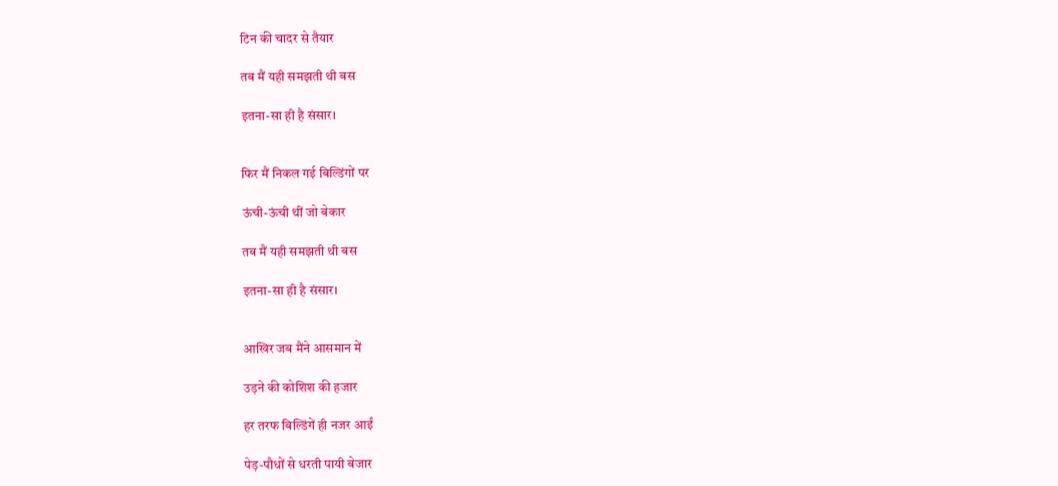टिन की चादर से तैयार

तब मैं यही समझती थी बस

इतना-सा ही है संसार।


फिर मैं निकल गई बिल्डिंगों पर

ऊंची-ऊंची थीं जो बेकार

तब मैं यही समझती थी बस

इतना-सा ही है संसार।


आखिर जब मैंने आसमान में

उड़ने की कोशिश की हजार

हर तरफ बिल्डिंगें ही नजर आईं

पेड़-पौधों से धरती पायी बेजार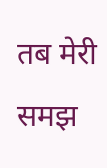तब मेरी समझ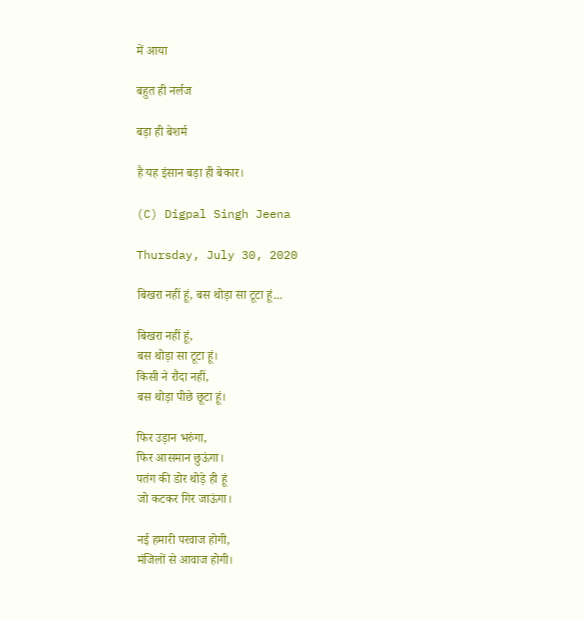में आया

बहुत ही नर्लज

बड़ा ही बेशर्म

है यह इंसान बड़ा ही बेकार।

(C) Digpal Singh Jeena

Thursday, July 30, 2020

बिखरा नहीं हूं, बस थोड़ा सा टूटा हूं...

बिखरा नहीं हूं,
बस थोड़ा सा टूटा हूं।
किसी ने रौंदा नहीं,
बस थोड़ा पीछे छूटा हूं।

फिर उड़ान भरुंगा,
फिर आसमान छुऊंगा।
पतंग की डोर थोड़े ही हूं
जो कटकर गिर जाऊंगा।

नई हमारी परवाज होगी,
मंजिलों से आवाज होगी।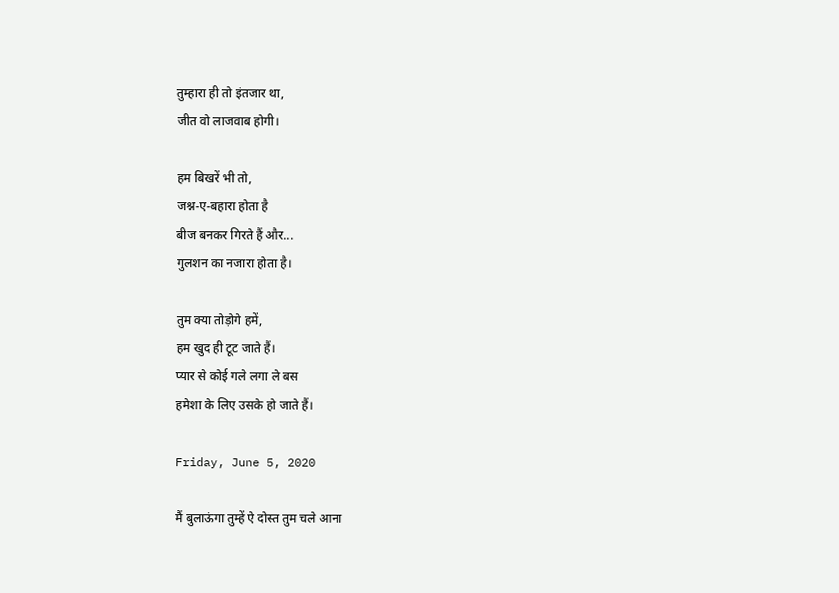तुम्हारा ही तो इंतजार था,
जीत वो लाजवाब होगी।

हम बिखरें भी तो,
जश्न-ए-बहारा होता है
बीज बनकर गिरते हैं और...
गुलशन का नजारा होता है।

तुम क्या तोड़ोगे हमें,
हम खुद ही टूट जाते हैं।
प्यार से कोई गले लगा ले बस
हमेशा के लिए उसके हो जाते हैं।

Friday, June 5, 2020

मैं बुलाऊंगा तुम्हें ऐ दोस्त तुम चले आना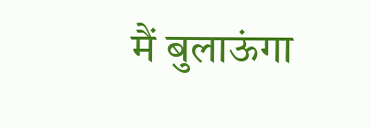मैं बुलाऊंगा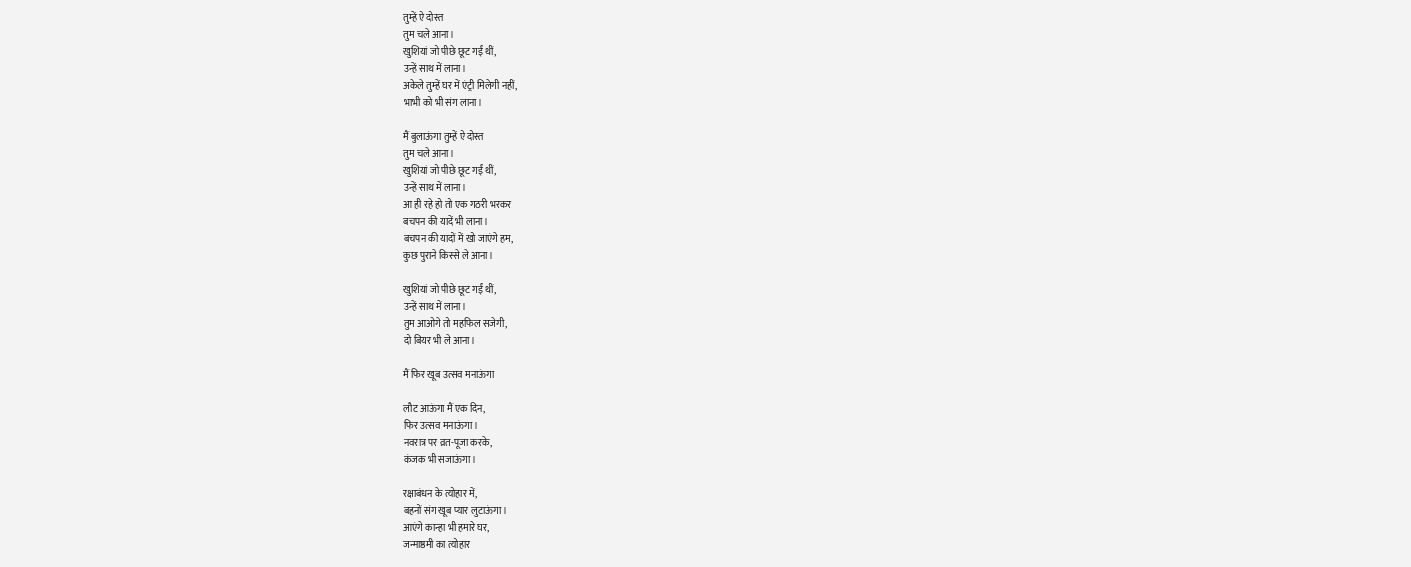तुम्हें ऐ दोस्त
तुम चले आना।
खुशियां जो पीछे छूट गईं थीं,
उन्हें साथ में लाना।
अकेले तुम्हें घर में एंट्री मिलेगी नहीं,
भाभी को भी संग लाना।

मैं बुलाऊंगा तुम्हें ऐ दोस्त
तुम चले आना।
खुशियां जो पीछे छूट गईं थीं,
उन्हें साथ में लाना।
आ ही रहे हो तो एक गठरी भरकर
बचपन की यादें भी लाना।
बचपन की यादों में खो जाएंगे हम,
कुछ पुराने किस्से ले आना।

खुशियां जो पीछे छूट गईं थीं,
उन्हें साथ में लाना।
तुम आओगे तो महफिल सजेगी,
दो बियर भी ले आना।

मैं फिर खूब उत्सव मनाऊंगा

लौट आऊंगा मैं एक दिन,
फिर उत्सव मनाऊंगा।
नवरात्र पर व्रत-पूजा करके,
कंजक भी सजाऊंगा।

रक्षाबंधन के त्योहार में,
बहनों संग खूब प्यार लुटाऊंगा।
आएंगे कान्हा भी हमारे घर,
जन्माष्ठमी का त्योहार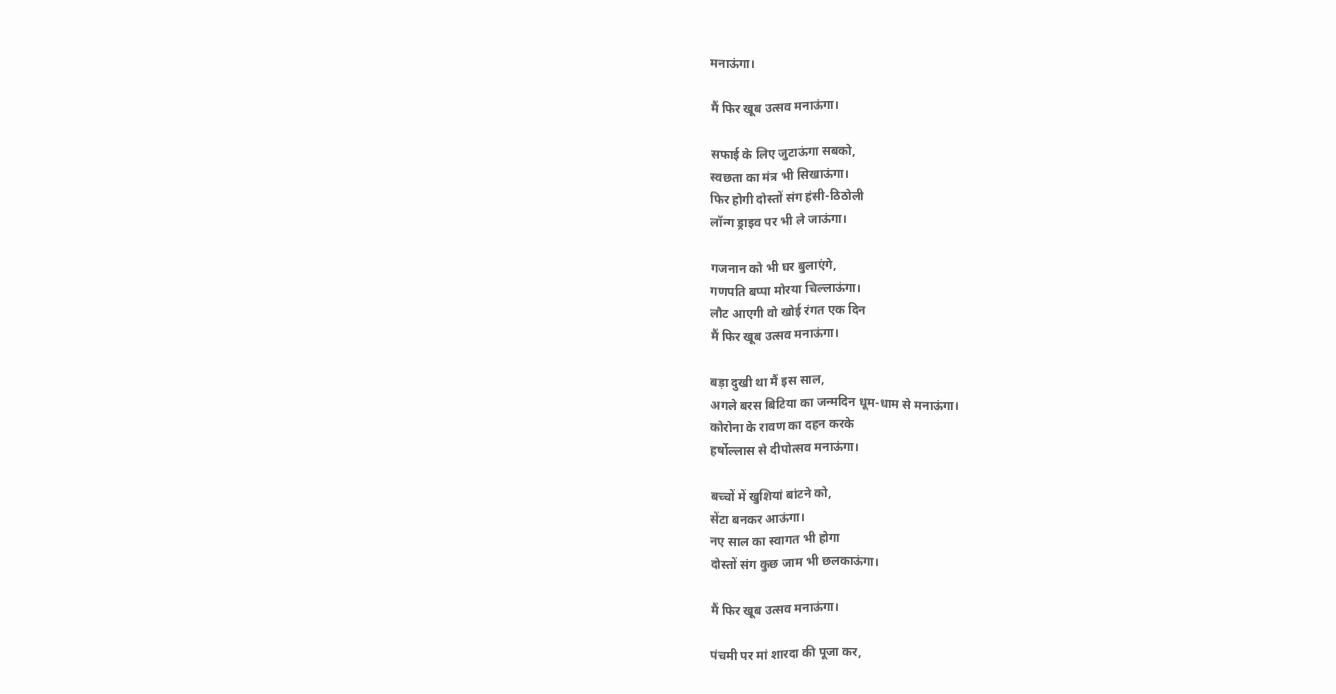मनाऊंगा।

मैं फिर खूब उत्सव मनाऊंगा।

सफाई के लिए जुटाऊंगा सबको,
स्वछता का मंत्र भी सिखाऊंगा।
फिर होगी दोस्तों संग हंसी-ठिठोली
लॉन्ग ड्राइव पर भी ले जाऊंगा।

गजनान को भी घर बुलाएंगे,
गणपति बप्पा मोरया चिल्लाऊंगा।
लौट आएगी वो खोई रंगत एक दिन
मैं फिर खूब उत्सव मनाऊंगा।

बड़ा दुखी था मैं इस साल,
अगले बरस बिटिया का जन्मदिन धूम-धाम से मनाऊंगा।
कोरोना के रावण का दहन करके
हर्षोल्लास से दीपोत्सव मनाऊंगा।

बच्चों में खुशियां बांटने को,
सेंटा बनकर आऊंगा।
नए साल का स्वागत भी होगा
दोस्तों संग कुछ जाम भी छलकाऊंगा।

मैं फिर खूब उत्सव मनाऊंगा।

पंचमी पर मां शारदा की पूजा कर,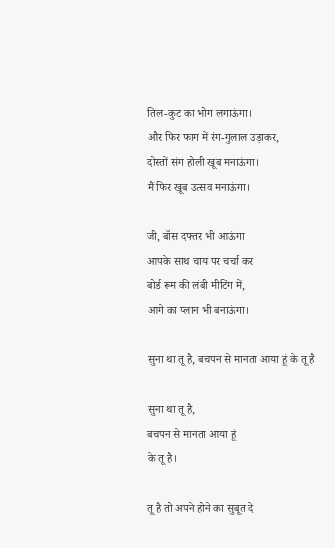तिल-कुट का भोग लगाऊंगा।
और फिर फाग में रंग-गुलाल उड़ाकर,
दोस्तों संग होली खूब मनाऊंगा।
मैं फिर खूब उत्सव मनाऊंगा।

जी, बॉस दफ्तर भी आऊंगा
आपके साथ चाय पर चर्चा कर
बोर्ड रूम की लंबी मीटिंग में,
आगे का प्लान भी बनाऊंगा।

सुना था तू है, बचपन से मानता आया हूं के तू है

सुना था तू है,
बचपन से मानता आया हूं
के तू है।

तू है तो अपने होने का सुबूत दे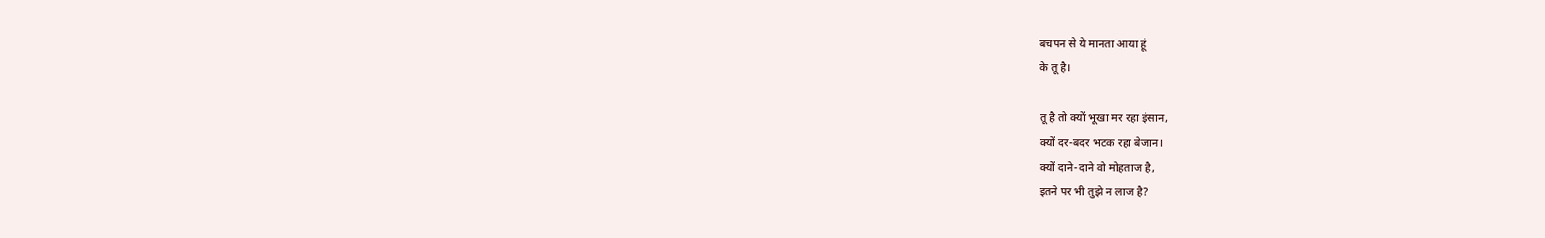बचपन से ये मानता आया हूं
के तू है।

तू है तो क्यों भूखा मर रहा इंसान,
क्यों दर-बदर भटक रहा बेजान।
क्यों दाने-दाने वो मोहताज है,
इतने पर भी तुझे न लाज है?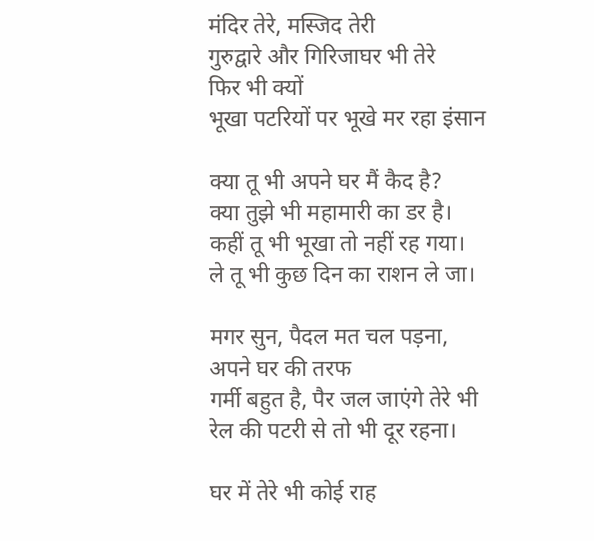मंदिर तेरे, मस्जिद तेरी
गुरुद्वारे और गिरिजाघर भी तेरे
फिर भी क्यों
भूखा पटरियों पर भूखे मर रहा इंसान

क्या तू भी अपने घर मैं कैद है?
क्या तुझे भी महामारी का डर है।
कहीं तू भी भूखा तो नहीं रह गया।
ले तू भी कुछ दिन का राशन ले जा।

मगर सुन, पैदल मत चल पड़ना,
अपने घर की तरफ
गर्मी बहुत है, पैर जल जाएंगे तेरे भी
रेल की पटरी से तो भी दूर रहना।

घर में तेरे भी कोई राह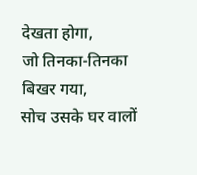देखता होगा,
जो तिनका-तिनका बिखर गया,
सोच उसके घर वालों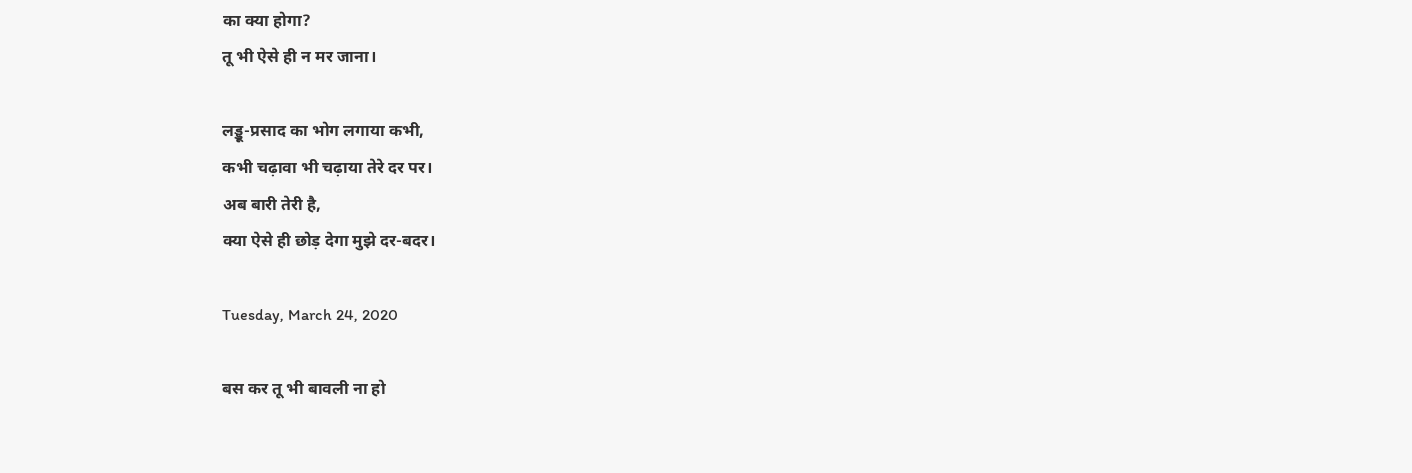का क्या होगा?
तू भी ऐसे ही न मर जाना।

लड्डू-प्रसाद का भोग लगाया कभी,
कभी चढ़ावा भी चढ़ाया तेरे दर पर।
अब बारी तेरी है,
क्या ऐसे ही छोड़ देगा मुझे दर-बदर।

Tuesday, March 24, 2020

बस कर तू भी बावली ना हो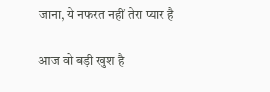जाना, ये नफरत नहीं तेरा प्यार है

आज वो बड़ी खुश है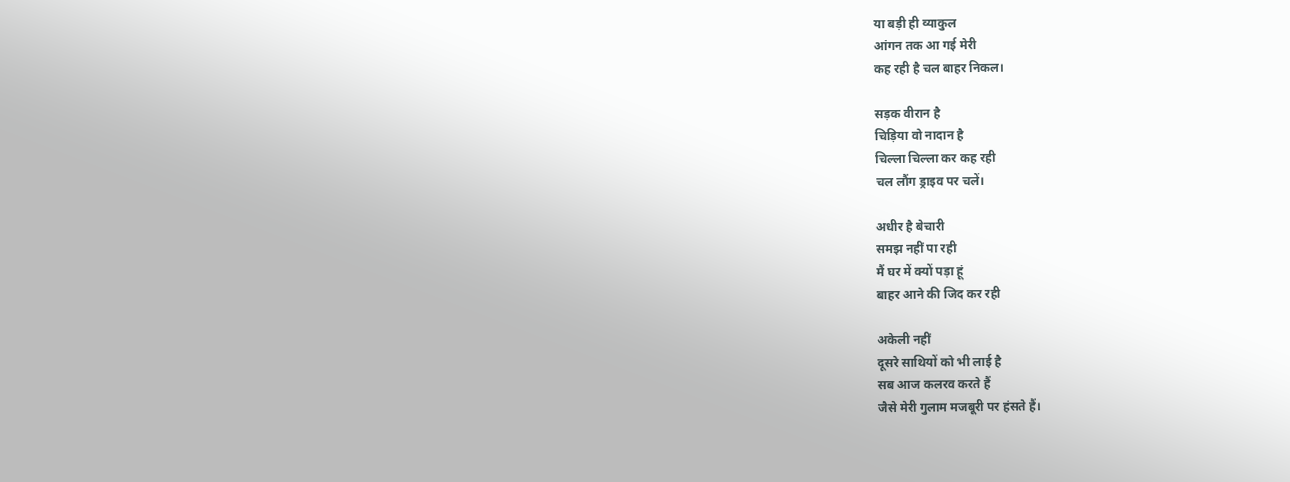या बड़ी ही व्याकुल
आंगन तक आ गई मेरी
कह रही है चल बाहर निकल।

सड़क वीरान है
चिड़िया वो नादान है
चिल्ला चिल्ला कर कह रही
चल लौंग ड्राइव पर चलें।

अधीर है बेचारी
समझ नहीं पा रही
मैं घर में क्यों पड़ा हूं
बाहर आने की जिद कर रही

अकेली नहीं
दूसरे साथियों को भी लाई है
सब आज कलरव करते हैं
जैसे मेरी गुलाम मजबूरी पर हंसते हैं।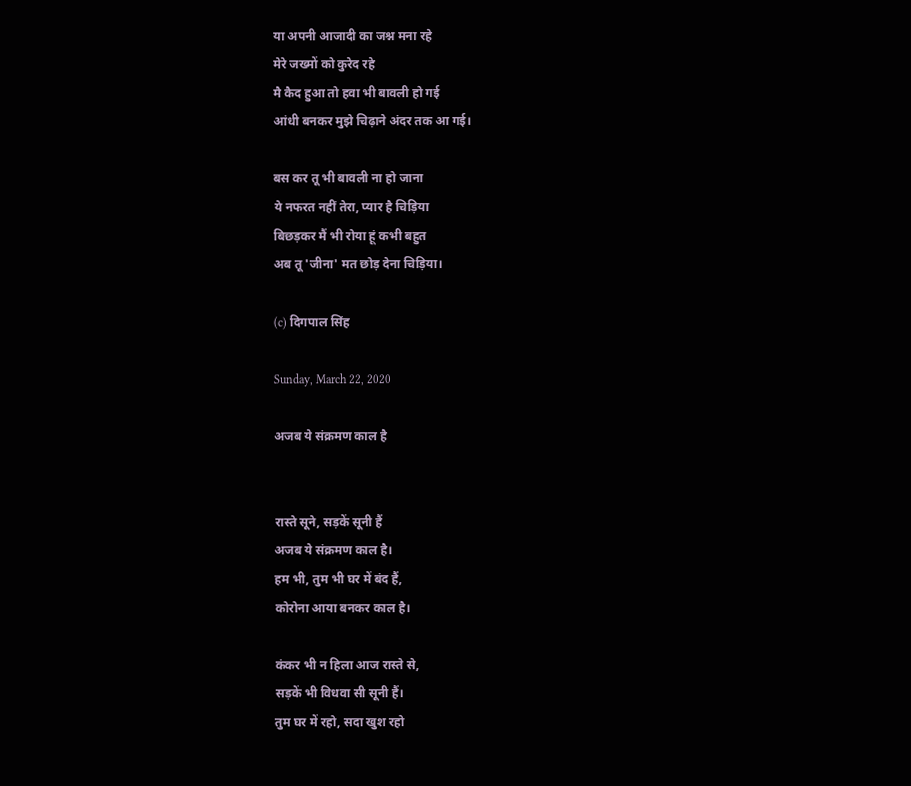या अपनी आजादी का जश्न मना रहे
मेरे जख्मों को कुरेद रहे
मै कैद हुआ तो हवा भी बावली हो गई
आंधी बनकर मुझे चिढ़ाने अंदर तक आ गई।

बस कर तू भी बावली ना हो जाना
ये नफरत नहीं तेरा, प्यार है चिड़िया
बिछड़कर मैं भी रोया हूं कभी बहुत
अब तू 'जीना' मत छोड़ देना चिड़िया।

(c) दिगपाल सिंह

Sunday, March 22, 2020

अजब ये संक्रमण काल है


रास्ते सूने, सड़कें सूनी हैं
अजब ये संक्रमण काल है।
हम भी, तुम भी घर में बंद हैं,
कोरोना आया बनकर काल है।

कंकर भी न हिला आज रास्ते से,
सड़कें भी विधवा सी सूनी हैं।
तुम घर में रहो, सदा खुश रहो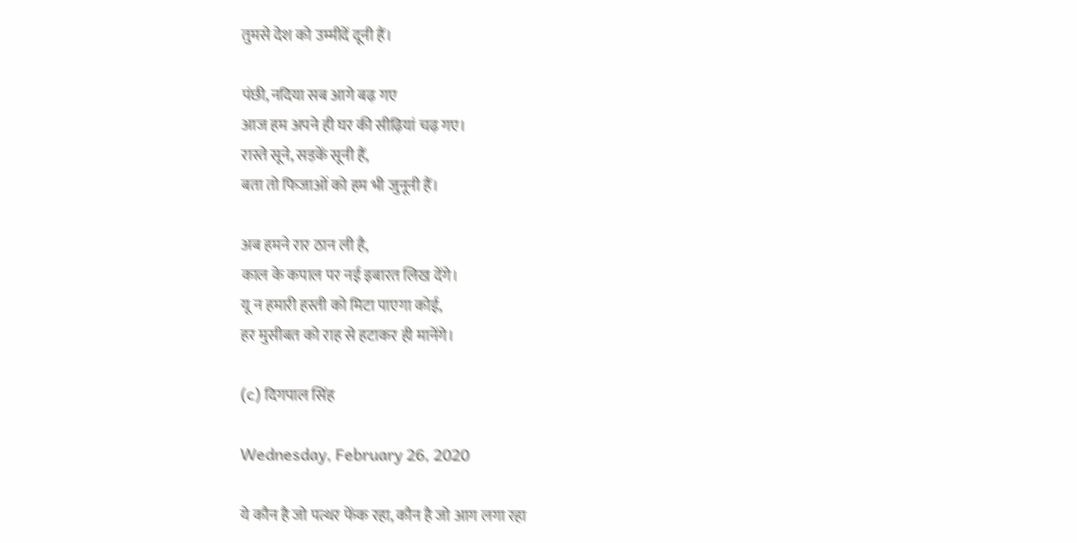तुमसे देश को उम्मीदें दूनी हैं।

पंछी, नदिया सब आगे बढ़ गए
आज हम अपने ही घर की सीढ़ियां चढ़ गए।
रास्ते सूने, सड़कें सूनी हैं,
बता तो फिजाओं को हम भी जुनूनी हैं।

अब हमने रार ठान ली है,
काल के कपाल पर नई इबारत लिख देंगे।
यू न हमारी हस्ती को मिटा पाएगा कोई,
हर मुसीबत को राह से हटाकर ही मानेंगे।

(c) दिगपाल सिंह

Wednesday, February 26, 2020

ये कौन है जो पत्थर फेंक रहा, कौन है जो आग लगा रहा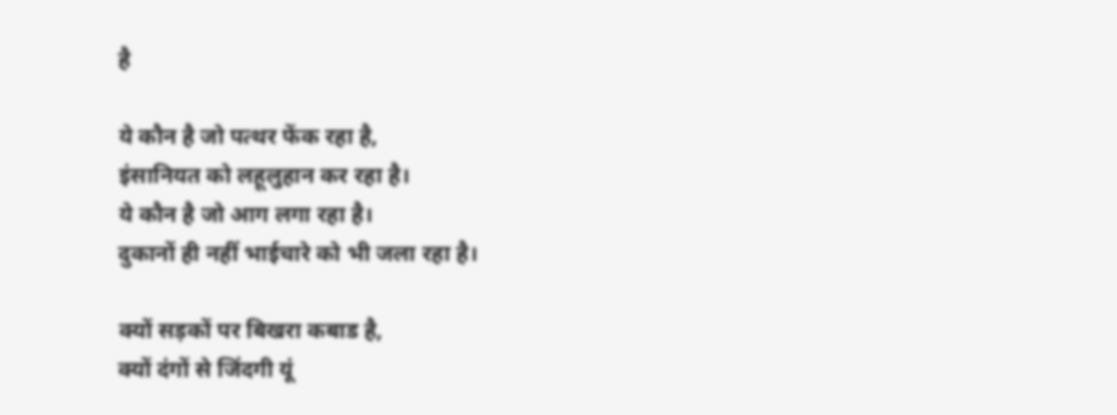है

ये कौन है जो पत्थर फेंक रहा है,
इंसानियत को लहूलुहान कर रहा है।
ये कौन है जो आग लगा रहा है।
दुकानों ही नहीं भाईचारे को भी जला रहा है।

क्यों सड़कों पर बिखरा कबाड है,
क्यों दंगों से जिंदगी यूं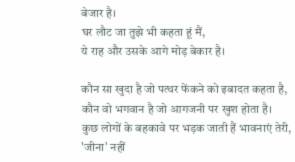बेजार है।
घर लौट जा तुझे भी कहता हूं मैं,
ये राह और उसके आगे मोड़ बेकार है।

कौन सा खुदा है जो पत्थर फेंकने को इबादत कहता है,
कौन वो भगवान है जो आगजनी पर खुश होता है।
कुछ लोगों के बहकावे पर भड़क जाती हैं भावनाएं तेरी,
'जीना' नहीं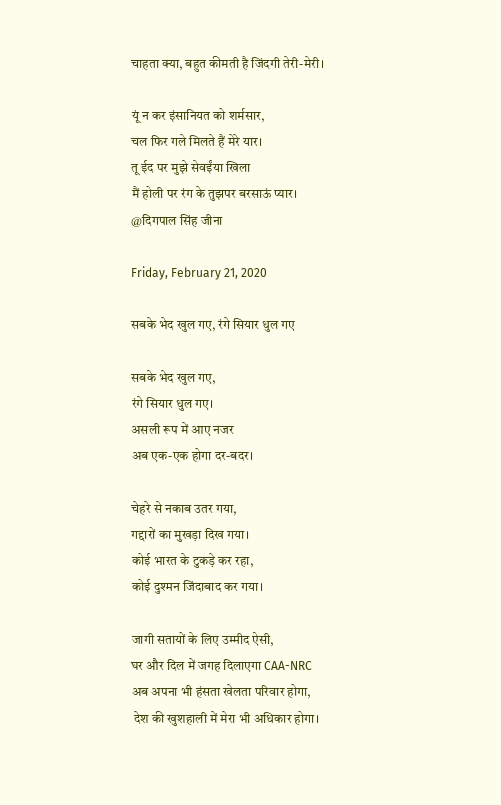चाहता क्या, बहुत कीमती है जिंदगी तेरी-मेरी।

यूं न कर इंसानियत को शर्मसार,
चल फिर गले मिलते हैं मेरे यार।
तू ईद पर मुझे सेवईंया खिला
मैं होली पर रंग के तुझपर बरसाऊं प्यार।
@दिगपाल सिंह जीना

Friday, February 21, 2020

सबके भेद खुल गए, रंगे सियार धुल गए

सबके भेद खुल गए,
रंगे सियार धुल गए।
असली रूप में आए नजर
अब एक-एक होगा दर-बदर।

चेहरे से नकाब उतर गया,
गद्दारों का मुखड़ा दिख गया।
कोई भारत के टुकड़े कर रहा,
कोई दुश्मन जिंदाबाद कर गया।

जागी सतायों के लिए उम्मीद ऐसी,
घर और दिल में जगह दिलाएगा CAA-NRC
अब अपना भी हंसता खेलता परिवार होगा,
 देश की खुशहाली में मेरा भी अधिकार होगा।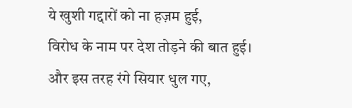ये खुशी गद्दारों को ना हज़म हुई,
विरोध के नाम पर देश तोड़ने की बात हुई।
और इस तरह रंगे सियार धुल गए,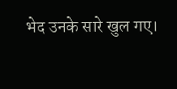भेद उनके सारे खुल गए।